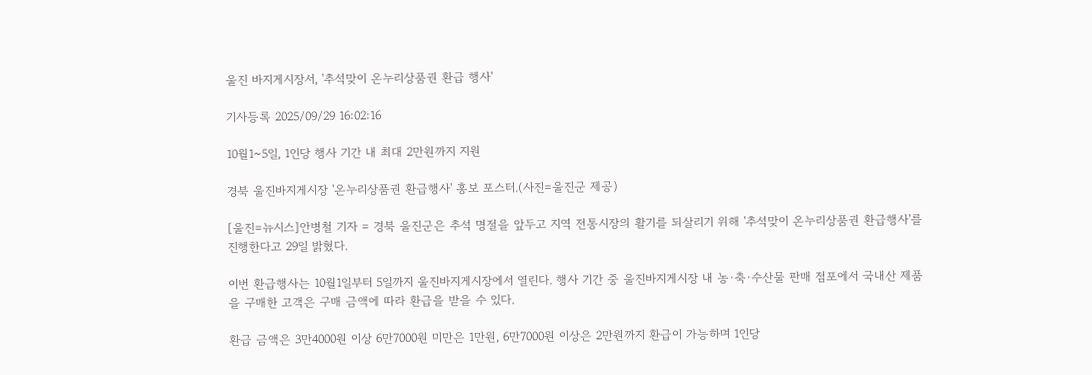울진 바지게시장서, '추석맞이 온누리상품권 환급 행사'

기사등록 2025/09/29 16:02:16

10월1~5일, 1인당 행사 기간 내 최대 2만원까지 지원

경북 울진바지게시장 '온누리상품권 환급행사' 홍보 포스터.(사진=울진군 제공)

[울진=뉴시스]안병철 기자 = 경북 울진군은 추석 명절을 앞두고 지역 전통시장의 활기를 되살리기 위해 '추석맞이 온누리상품권 환급행사'를 진행한다고 29일 밝혔다.

이번 환급행사는 10월1일부터 5일까지 울진바지게시장에서 열린다. 행사 기간 중 울진바지게시장 내 농·축·수산물 판매 점포에서 국내산 제품을 구매한 고객은 구매 금액에 따라 환급을 받을 수 있다.

환급 금액은 3만4000원 이상 6만7000원 미만은 1만원, 6만7000원 이상은 2만원까지 환급이 가능하며 1인당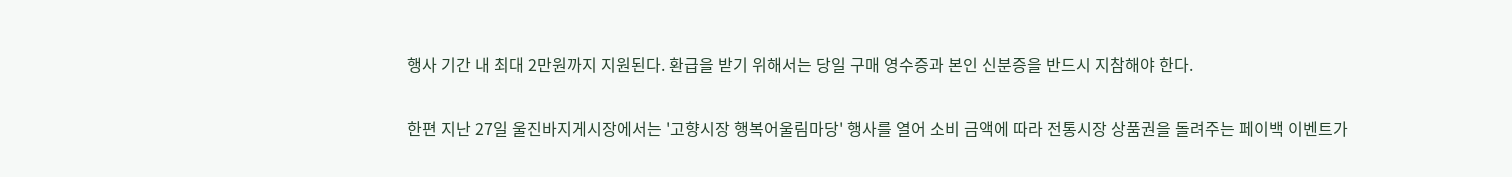행사 기간 내 최대 2만원까지 지원된다. 환급을 받기 위해서는 당일 구매 영수증과 본인 신분증을 반드시 지참해야 한다.

한편 지난 27일 울진바지게시장에서는 '고향시장 행복어울림마당' 행사를 열어 소비 금액에 따라 전통시장 상품권을 돌려주는 페이백 이벤트가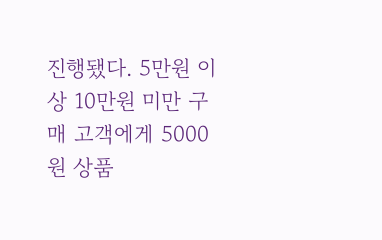진행됐다. 5만원 이상 10만원 미만 구매 고객에게 5000원 상품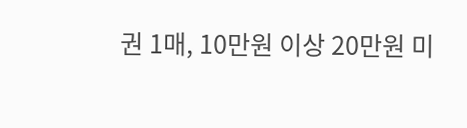권 1매, 10만원 이상 20만원 미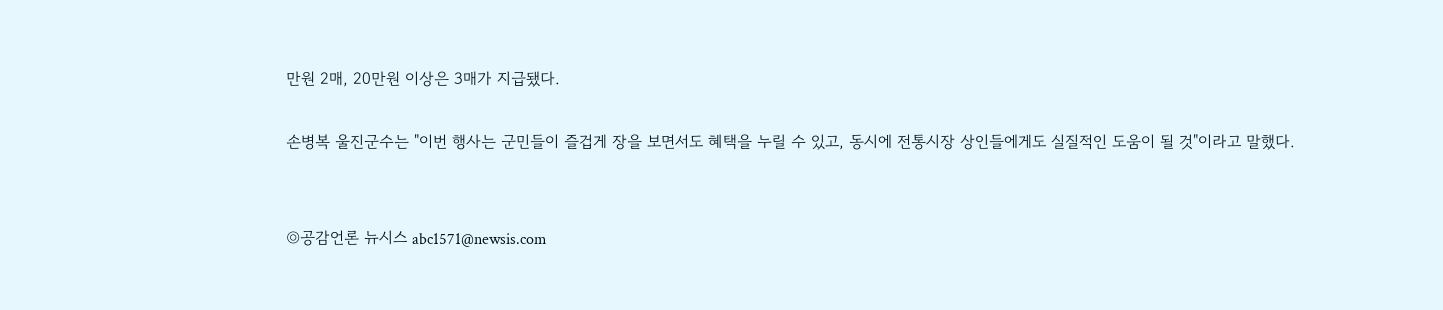만원 2매, 20만원 이상은 3매가 지급됐다.

손병복 울진군수는 "이번 행사는 군민들이 즐겁게 장을 보면서도 혜택을 누릴 수 있고, 동시에 전통시장 상인들에게도 실질적인 도움이 될 것"이라고 말했다.


◎공감언론 뉴시스 abc1571@newsis.com